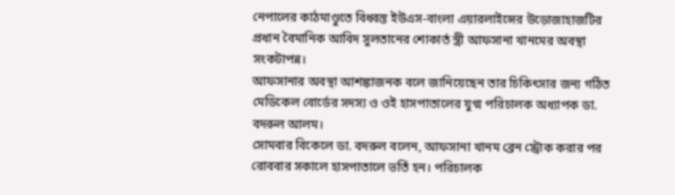নেপালের কাঠমাণ্ডুতে বিধ্বস্ত ইউএস-বাংলা এয়ারলাইন্সের উড়োজাহাজটির প্রধান বৈমানিক আবিদ সুলতানের শোকার্ত স্ত্রী আফসানা খানমের অবস্থা সংকটাপন্ন।
আফসানার অবস্থা আশঙ্কাজনক বলে জানিয়েছেন তার চিকিৎসার জন্য গঠিত মেডিকেল বোর্ডের সদস্য ও ওই হাসপাতালের যুগ্ম পরিচালক অধ্যাপক ডা. বদরুল আলম।
সোমবার বিকেলে ডা. বদরুল বলেন, আফসানা খানম ব্রেন স্ট্রোক করার পর রোববার সকালে হাসপাতালে ভর্তি হন। পরিচালক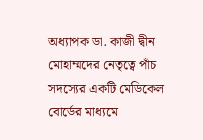অধ্যাপক ডা. কাজী দ্বীন মোহাম্মদের নেতৃত্বে পাঁচ সদস্যের একটি মেডিকেল বোর্ডের মাধ্যমে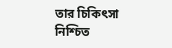তার চিকিৎসা নিশ্চিত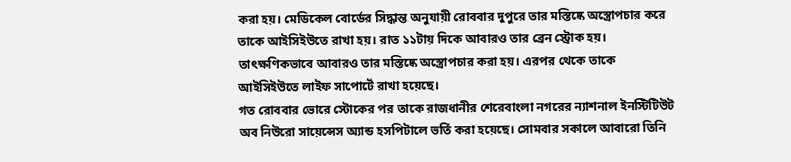করা হয়। মেডিকেল বোর্ডের সিদ্ধান্ত অনুযায়ী রোববার দুপুরে তার মস্তিষ্কে অস্ত্রোপচার করে তাকে আইসিইউতে রাখা হয়। রাত ১১টায় দিকে আবারও তার ব্রেন স্ট্রোক হয়। তাৎক্ষণিকভাবে আবারও তার মস্তিষ্কে অস্ত্রোপচার করা হয়। এরপর থেকে তাকে আইসিইউতে লাইফ সাপোর্টে রাখা হয়েছে।
গত রোববার ভোরে স্টোকের পর তাকে রাজধানীর শেরেবাংলা নগরের ন্যাশনাল ইনস্টিটিউট অব নিউরো সায়েন্সেস অ্যান্ড হসপিটালে ভর্তি করা হয়েছে। সোমবার সকালে আবারো তিনি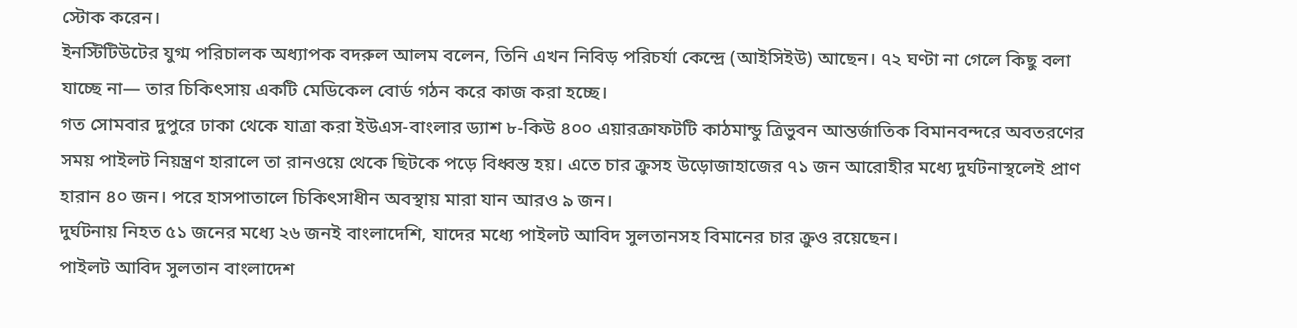স্টোক করেন।
ইনস্টিটিউটের যুগ্ম পরিচালক অধ্যাপক বদরুল আলম বলেন, তিনি এখন নিবিড় পরিচর্যা কেন্দ্রে (আইসিইউ) আছেন। ৭২ ঘণ্টা না গেলে কিছু বলা যাচ্ছে না— তার চিকিৎসায় একটি মেডিকেল বোর্ড গঠন করে কাজ করা হচ্ছে।
গত সোমবার দুপুরে ঢাকা থেকে যাত্রা করা ইউএস-বাংলার ড্যাশ ৮-কিউ ৪০০ এয়ারক্রাফটটি কাঠমান্ডু ত্রিভুবন আন্তর্জাতিক বিমানবন্দরে অবতরণের সময় পাইলট নিয়ন্ত্রণ হারালে তা রানওয়ে থেকে ছিটকে পড়ে বিধ্বস্ত হয়। এতে চার ক্রুসহ উড়োজাহাজের ৭১ জন আরোহীর মধ্যে দুর্ঘটনাস্থলেই প্রাণ হারান ৪০ জন। পরে হাসপাতালে চিকিৎসাধীন অবস্থায় মারা যান আরও ৯ জন।
দুর্ঘটনায় নিহত ৫১ জনের মধ্যে ২৬ জনই বাংলাদেশি, যাদের মধ্যে পাইলট আবিদ সুলতানসহ বিমানের চার ক্রুও রয়েছেন।
পাইলট আবিদ সুলতান বাংলাদেশ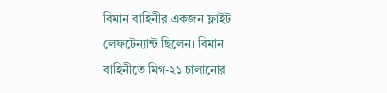বিমান বাহিনীর একজন ফ্লাইট লেফটেন্যান্ট ছিলেন। বিমান বাহিনীতে মিগ-২১ চালানোর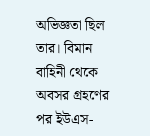অভিজ্ঞতা ছিল তার। বিমান বাহিনী থেকে অবসর গ্রহণের পর ইউএস-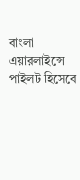বাংলা এয়ারলাইন্সে পাইলট হিসেবে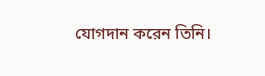যোগদান করেন তিনি।